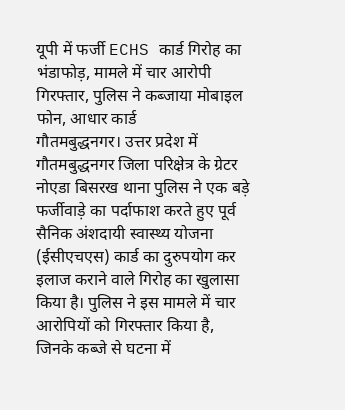यूपी में फर्जी ECHS कार्ड गिरोह का भंडाफोड़, मामले में चार आरोपी गिरफ्तार, पुलिस ने कब्जाया मोबाइल फोन, आधार कार्ड
गौतमबुद्धनगर। उत्तर प्रदेश में गौतमबुद्धनगर जिला परिक्षेत्र के ग्रेटर नोएडा बिसरख थाना पुलिस ने एक बड़े फर्जीवाड़े का पर्दाफाश करते हुए पूर्व सैनिक अंशदायी स्वास्थ्य योजना (ईसीएचएस) कार्ड का दुरुपयोग कर इलाज कराने वाले गिरोह का खुलासा किया है। पुलिस ने इस मामले में चार आरोपियों को गिरफ्तार किया है, जिनके कब्जे से घटना में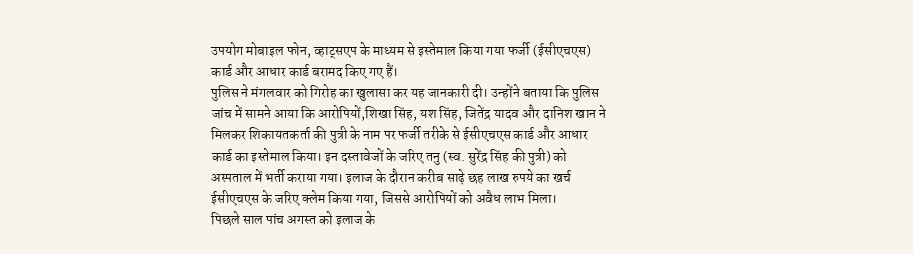उपयोग मोबाइल फोन, व्हाट्सएप के माध्यम से इस्तेमाल किया गया फर्जी (ईसीएचएस) कार्ड और आधार कार्ड बरामद किए गए हैं।
पुलिस ने मंगलवार को गिरोह का खुलासा कर यह जानकारी दी। उन्होंने बताया कि पुलिस जांच में सामने आया कि आरोपियों,शिखा सिंह, यश सिंह, जितेंद्र यादव और दानिश खान ने मिलकर शिकायतकर्ता की पुत्री के नाम पर फर्जी तरीके से ईसीएचएस कार्ड और आधार कार्ड का इस्तेमाल किया। इन दस्तावेजों के जरिए तनु (स्व. सुरेंद्र सिंह की पुत्री) को अस्पताल में भर्ती कराया गया। इलाज के दौरान करीब साढ़े छह लाख रुपये का खर्च ईसीएचएस के जरिए क्लेम किया गया, जिससे आरोपियों को अवैध लाभ मिला।
पिछले साल पांच अगस्त को इलाज के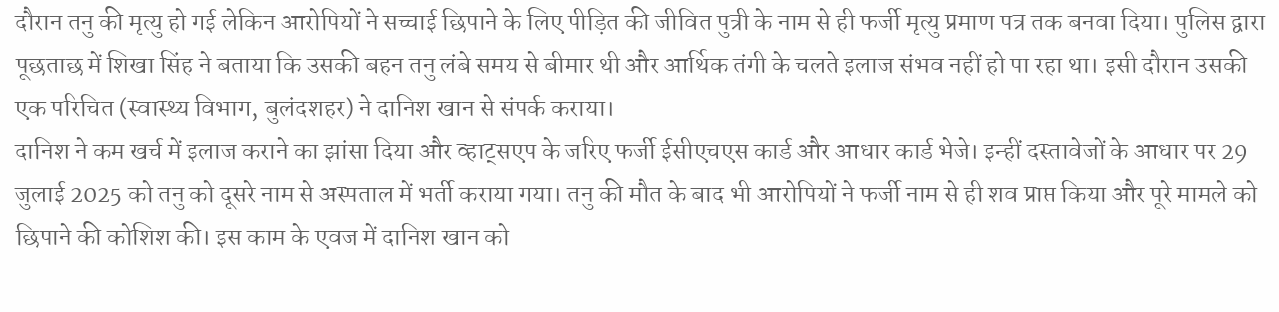दौरान तनु की मृत्यु हो गई लेकिन आरोपियों ने सच्चाई छिपाने के लिए पीड़ित की जीवित पुत्री के नाम से ही फर्जी मृत्यु प्रमाण पत्र तक बनवा दिया। पुलिस द्वारा पूछताछ में शिखा सिंह ने बताया कि उसकी बहन तनु लंबे समय से बीमार थी और आर्थिक तंगी के चलते इलाज संभव नहीं हो पा रहा था। इसी दौरान उसकी एक परिचित (स्वास्थ्य विभाग, बुलंदशहर) ने दानिश खान से संपर्क कराया।
दानिश ने कम खर्च में इलाज कराने का झांसा दिया और व्हाट्सएप के जरिए फर्जी ईसीएचएस कार्ड और आधार कार्ड भेजे। इन्हीं दस्तावेजों के आधार पर 29 जुलाई 2025 को तनु को दूसरे नाम से अस्पताल में भर्ती कराया गया। तनु की मौत के बाद भी आरोपियों ने फर्जी नाम से ही शव प्राप्त किया और पूरे मामले को छिपाने की कोशिश की। इस काम के एवज में दानिश खान को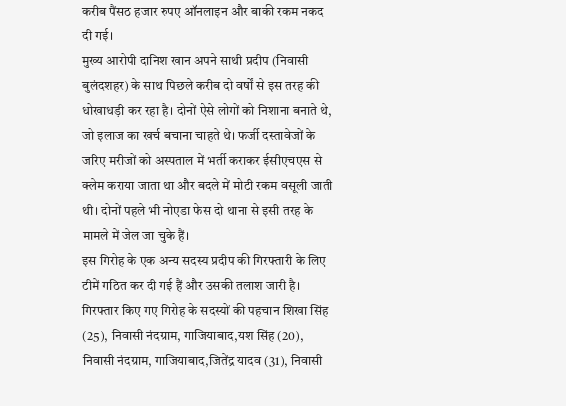करीब पैंसठ हजार रुपए ऑनलाइन और बाकी रकम नकद दी गई।
मुख्य आरोपी दानिश खान अपने साथी प्रदीप (निवासी बुलंदशहर) के साथ पिछले करीब दो वर्षों से इस तरह की धोखाधड़ी कर रहा है। दोनों ऐसे लोगों को निशाना बनाते थे, जो इलाज का खर्च बचाना चाहते थे। फर्जी दस्तावेजों के जरिए मरीजों को अस्पताल में भर्ती कराकर ईसीएचएस से क्लेम कराया जाता था और बदले में मोटी रकम वसूली जाती थी। दोनों पहले भी नोएडा फेस दो थाना से इसी तरह के मामले में जेल जा चुके हैं।
इस गिरोह के एक अन्य सदस्य प्रदीप की गिरफ्तारी के लिए टीमें गठित कर दी गई हैं और उसकी तलाश जारी है। गिरफ्तार किए गए गिरोह के सदस्यों की पहचान शिखा सिंह (25), निवासी नंदग्राम, गाजियाबाद,यश सिंह (20), निवासी नंदग्राम, गाजियाबाद,जितेंद्र यादव (31), निवासी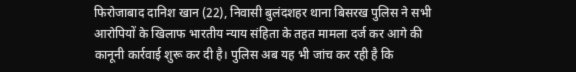फिरोजाबाद दानिश खान (22), निवासी बुलंदशहर थाना बिसरख पुलिस ने सभी आरोपियों के खिलाफ भारतीय न्याय संहिता के तहत मामला दर्ज कर आगे की कानूनी कार्रवाई शुरू कर दी है। पुलिस अब यह भी जांच कर रही है कि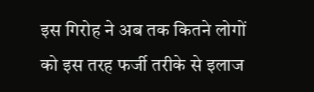इस गिरोह ने अब तक कितने लोगों को इस तरह फर्जी तरीके से इलाज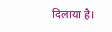दिलाया है।